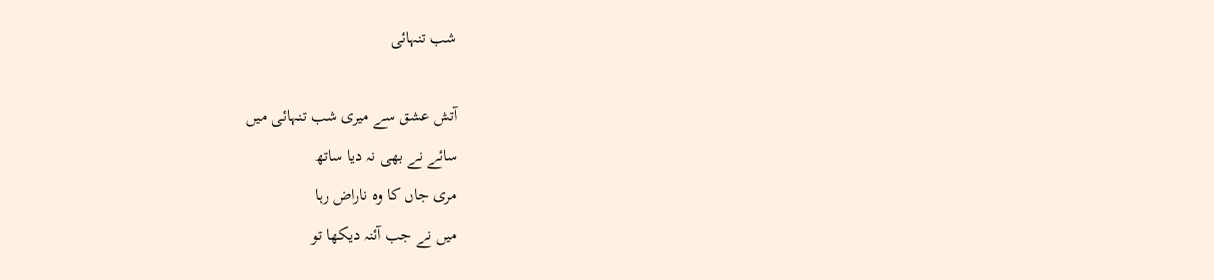شب تنہائی

آتش عشق سے میری شب تنہائی میں
سائے نے بھی نہ دیا ساتھ
مری جاں کا وہ ناراض رہا
میں نے جب آئنہ دیکھا تو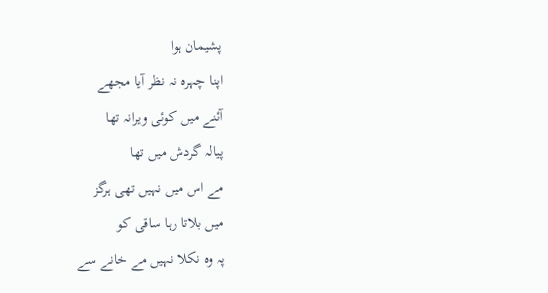پشیمان ہوا
اپنا چہرہ نہ نظر آیا مجھے
آئنے میں کوئی ویرانہ تھا
پیالہ گردش میں تھا
مے اس میں نہیں تھی ہرگز
میں بلاتا رہا ساقی کو
پہ وہ نکلا نہیں مے خانے سے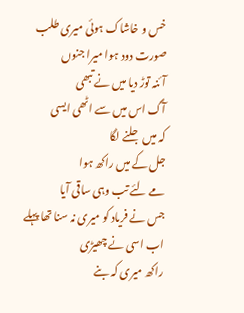خس و خاشاک ہوئی میری طلب
صورت دود ہوا میرا جنوں
آئنہ توڑ دیا میں نے تبھی
آگ اس میں سے اٹھی ایسی
کہ میں جلنے لگا
جل کے میں راکھ ہوا
مے لئے تب وہی ساقی آیا
جس نے فریاد کو میری نہ سنا تھا پہلے
اب اسی نے چھیڑی
راکھ میری کہ بنے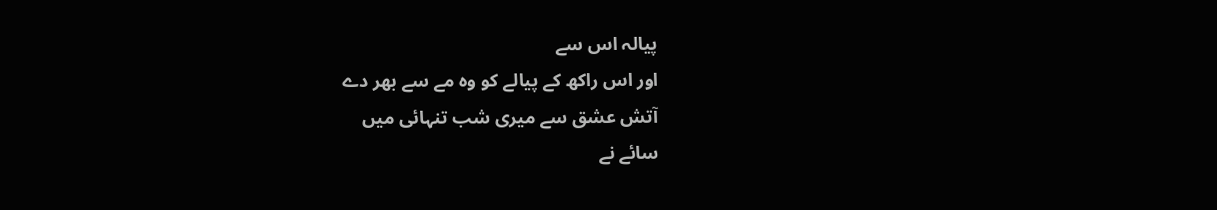پیالہ اس سے
اور اس راکھ کے پیالے کو وہ مے سے بھر دے
آتش عشق سے میری شب تنہائی میں
سائے نے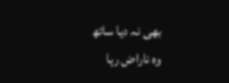بھی نہ دیا ساتھ
وہ ناراض رہا